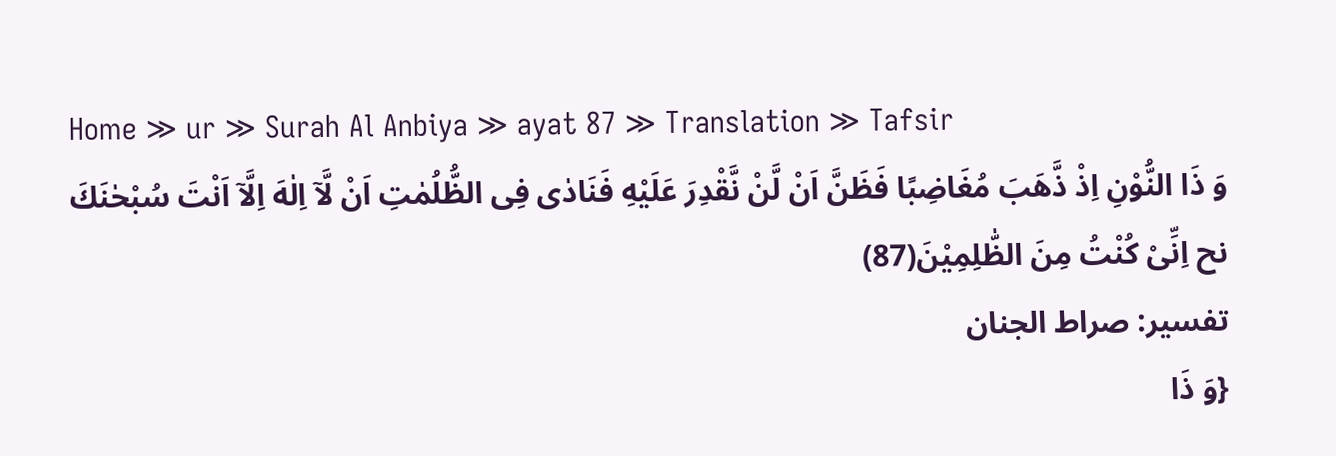Home ≫ ur ≫ Surah Al Anbiya ≫ ayat 87 ≫ Translation ≫ Tafsir
وَ ذَا النُّوْنِ اِذْ ذَّهَبَ مُغَاضِبًا فَظَنَّ اَنْ لَّنْ نَّقْدِرَ عَلَیْهِ فَنَادٰى فِی الظُّلُمٰتِ اَنْ لَّاۤ اِلٰهَ اِلَّاۤ اَنْتَ سُبْحٰنَكَ نح اِنِّیْ كُنْتُ مِنَ الظّٰلِمِیْنَ(87)
تفسیر: صراط الجنان
{وَ ذَا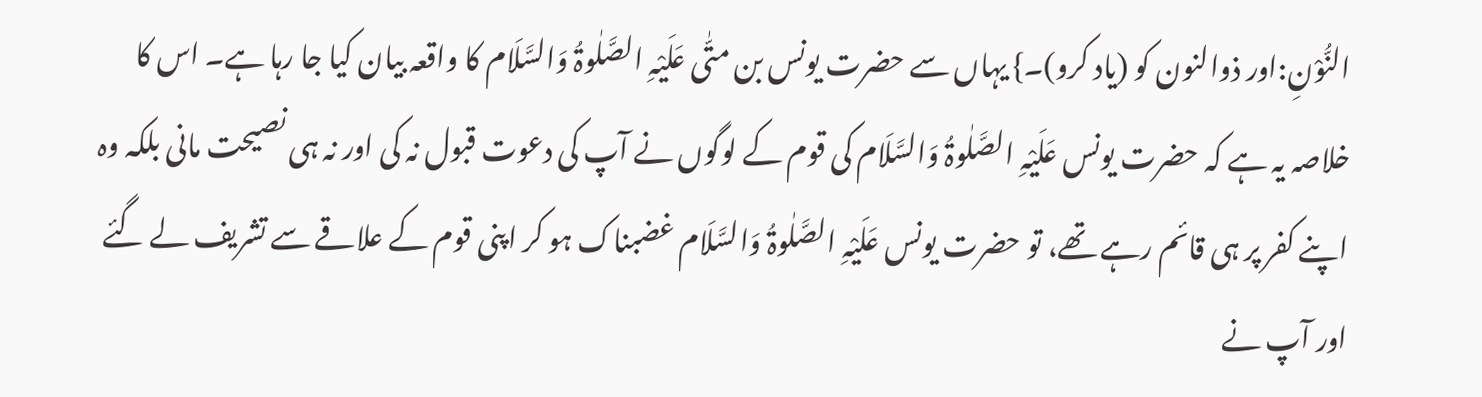النُّوْنِ:اور ذوالنون کو (یاد کرو)۔} یہاں سے حضرت یونس بن متّٰی عَلَیْہِ الصَّلٰوۃُ وَالسَّلَام کا واقعہ بیان کیا جا رہا ہے۔ اس کا خلاصہ یہ ہے کہ حضرت یونس عَلَیْہِ الصَّلٰوۃُ وَالسَّلَام کی قوم کے لوگوں نے آپ کی دعوت قبول نہ کی اور نہ ہی نصیحت مانی بلکہ وہ اپنے کفر پر ہی قائم رہے تھے، تو حضرت یونس عَلَیْہِ الصَّلٰوۃُ وَالسَّلَام غضبناک ہو کر اپنی قوم کے علاقے سے تشریف لے گئے اور آپ نے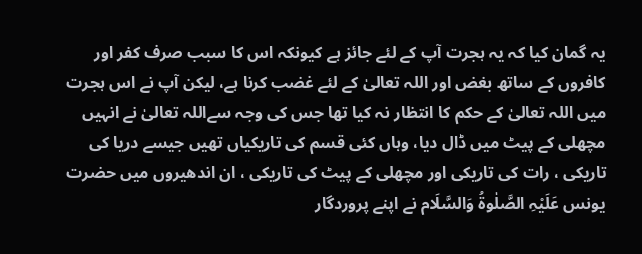یہ گمان کیا کہ یہ ہجرت آپ کے لئے جائز ہے کیونکہ اس کا سبب صرف کفر اور کافروں کے ساتھ بغض اور اللہ تعالیٰ کے لئے غضب کرنا ہے، لیکن آپ نے اس ہجرت میں اللہ تعالیٰ کے حکم کا انتظار نہ کیا تھا جس کی وجہ سےاللہ تعالیٰ نے انہیں مچھلی کے پیٹ میں ڈال دیا، وہاں کئی قسم کی تاریکیاں تھیں جیسے دریا کی تاریکی ، رات کی تاریکی اور مچھلی کے پیٹ کی تاریکی ، ان اندھیروں میں حضرت یونس عَلَیْہِ الصَّلٰوۃُ وَالسَّلَام نے اپنے پروردگار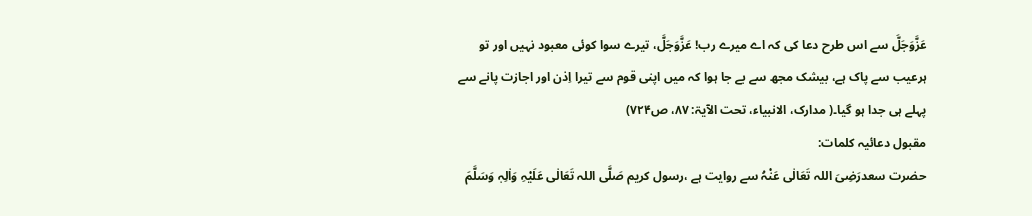عَزَّوَجَلَّ سے اس طرح دعا کی کہ اے میرے رب! عَزَّوَجَلَّ، تیرے سوا کوئی معبود نہیں اور تو ہرعیب سے پاک ہے، بیشک مجھ سے بے جا ہوا کہ میں اپنی قوم سے تیرا اِذن اور اجازت پانے سے پہلے ہی جدا ہو گیا۔( مدارک، الانبیاء، تحت الآیۃ: ۸۷، ص۷۲۴)
مقبول دعائیہ کلمات:
حضرت سعدرَضِیَ اللہ تَعَالٰی عَنْہُ سے روایت ہے ،رسول کریم صَلَّی اللہ تَعَالٰی عَلَیْہِ وَاٰلِہٖ وَسَلَّمَ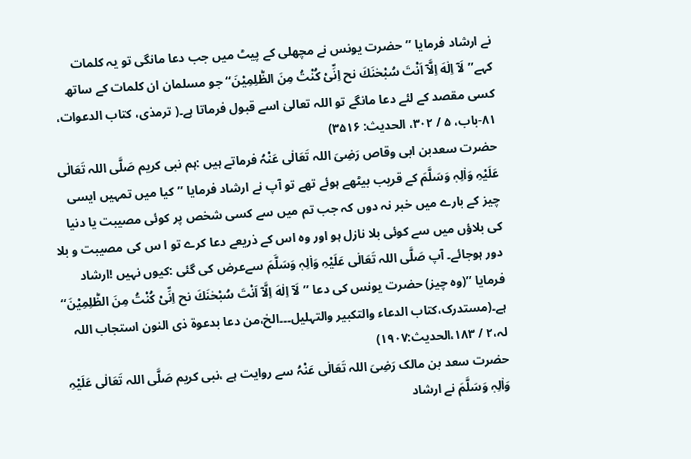نے ارشاد فرمایا ’’حضرت یونس نے مچھلی کے پیٹ میں جب دعا مانگی تو یہ کلمات کہے’’لَاۤ اِلٰهَ اِلَّاۤ اَنْتَ سُبْحٰنَكَ نح اِنِّیْ كُنْتُ مِنَ الظّٰلِمِیْنَ‘‘ جو مسلمان ان کلمات کے ساتھ کسی مقصد کے لئے دعا مانگے تو اللہ تعالیٰ اسے قبول فرماتا ہے۔( ترمذی، کتاب الدعوات، ۸۱-باب، ۵ / ۳۰۲، الحدیث: ۳۵۱۶)
حضرت سعدبن ابی وقاص رَضِیَ اللہ تَعَالٰی عَنْہُ فرماتے ہیں :ہم نبی کریم صَلَّی اللہ تَعَالٰی عَلَیْہِ وَاٰلِہٖ وَسَلَّمَ کے قریب بیٹھے ہوئے تھے تو آپ نے ارشاد فرمایا ’’کیا میں تمہیں ایسی چیز کے بارے میں خبر نہ دوں کہ جب تم میں سے کسی شخص پر کوئی مصیبت یا دنیا کی بلاؤں میں سے کوئی بلا نازل ہو اور وہ اس کے ذریعے دعا کرے تو ا س کی مصیبت و بلا دور ہوجائے۔ آپ صَلَّی اللہ تَعَالٰی عَلَیْہِ وَاٰلِہٖ وَسَلَّمَ سےعرض کی گئی :کیوں نہیں !ارشاد فرمایا ’’(وہ چیز) حضرت یونس کی دعا ’’لَاۤ اِلٰهَ اِلَّاۤ اَنْتَ سُبْحٰنَكَ نح اِنِّیْ كُنْتُ مِنَ الظّٰلِمِیْنَ‘‘ ہے۔(مستدرک،کتاب الدعاء والتکبیر والتہلیل۔۔۔الخ،من دعا بدعوۃ ذی النون استجاب اللہ لہ،۲ / ۱۸۳،الحدیث:۱۹۰۷)
حضرت سعد بن مالک رَضِیَ اللہ تَعَالٰی عَنْہُ سے روایت ہے ،نبی کریم صَلَّی اللہ تَعَالٰی عَلَیْہِ وَاٰلِہٖ وَسَلَّمَ نے ارشاد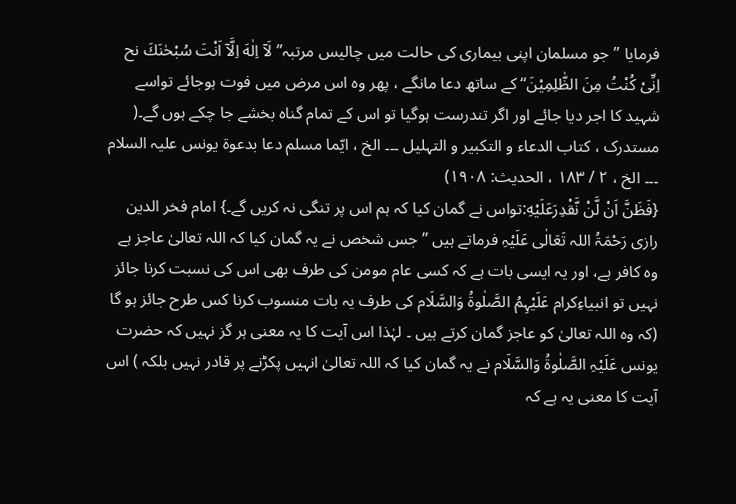فرمایا ’’جو مسلمان اپنی بیماری کی حالت میں چالیس مرتبہ’’لَاۤ اِلٰهَ اِلَّاۤ اَنْتَ سُبْحٰنَكَ نح اِنِّیْ كُنْتُ مِنَ الظّٰلِمِیْنَ‘‘ کے ساتھ دعا مانگے ، پھر وہ اس مرض میں فوت ہوجائے تواسے شہید کا اجر دیا جائے اور اگر تندرست ہوگیا تو اس کے تمام گناہ بخشے جا چکے ہوں گے۔( مستدرک ، کتاب الدعاء و التکبیر و التہلیل ۔۔۔ الخ ، ایّما مسلم دعا بدعوۃ یونس علیہ السلام ۔۔۔ الخ ، ۲ / ۱۸۳ ، الحدیث: ۱۹۰۸)
{فَظَنَّ اَنْ لَّنْ نَّقْدِرَعَلَیْهِ:تواس نے گمان کیا کہ ہم اس پر تنگی نہ کریں گے۔} امام فخر الدین رازی رَحْمَۃُ اللہ تَعَالٰی عَلَیْہِ فرماتے ہیں ’’ جس شخص نے یہ گمان کیا کہ اللہ تعالیٰ عاجز ہے وہ کافر ہے، اور یہ ایسی بات ہے کہ کسی عام مومن کی طرف بھی اس کی نسبت کرنا جائز نہیں تو انبیاءِکرام عَلَیْہِمُ الصَّلٰوۃُ وَالسَّلَام کی طرف یہ بات منسوب کرنا کس طرح جائز ہو گا (کہ وہ اللہ تعالیٰ کو عاجز گمان کرتے ہیں ۔ لہٰذا اس آیت کا یہ معنی ہر گز نہیں کہ حضرت یونس عَلَیْہِ الصَّلٰوۃُ وَالسَّلَام نے یہ گمان کیا کہ اللہ تعالیٰ انہیں پکڑنے پر قادر نہیں بلکہ ) اس آیت کا معنی یہ ہے کہ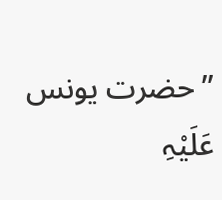’’حضرت یونس عَلَیْہِ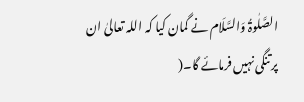الصَّلٰوۃُ وَالسَّلَام نے گمان کیا کہ اللہ تعالیٰ ان پر تنگی نہیں فرمائے گا۔(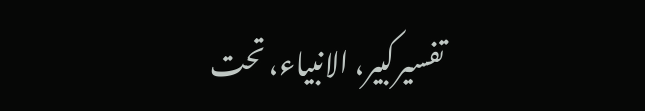تفسیرکبیر، الانبیاء، تحت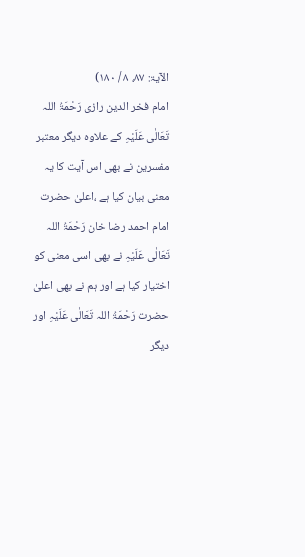الآیۃ: ۸۷، ۸ / ۱۸۰)
امام فخر الدین رازی رَحْمَۃُ اللہ تَعَالٰی عَلَیْہِ کے علاوہ دیگر معتبر مفسرین نے بھی اس آیت کا یہ معنی بیان کیا ہے ،اعلیٰ حضرت امام احمد رضا خان رَحْمَۃُ اللہ تَعَالٰی عَلَیْہِ نے بھی اسی معنی کو اختیار کیا ہے اور ہم نے بھی اعلیٰ حضرت رَحْمَۃُ اللہ تَعَالٰی عَلَیْہِ اور دیگر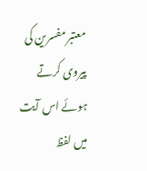معتبر مفسرین کی پیروی کرتے ہوئے اس آیت میں لفظ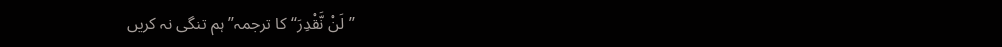’’لَنْ نَّقْدِرَ‘‘کا ترجمہ’’ ہم تنگی نہ کریں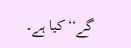گے‘‘کیا ہے۔